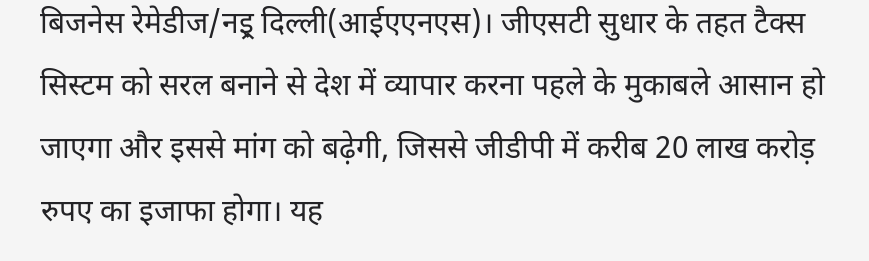बिजनेस रेमेडीज/नइ्र दिल्ली(आईएएनएस)। जीएसटी सुधार के तहत टैक्स सिस्टम को सरल बनाने से देश में व्यापार करना पहले के मुकाबले आसान हो जाएगा और इससे मांग को बढ़ेगी, जिससे जीडीपी में करीब 20 लाख करोड़ रुपए का इजाफा होगा। यह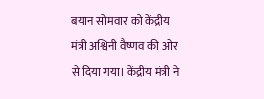बयान सोमवार को केंद्रीय मंत्री अश्विनी वैष्णव की ओर से दिया गया। केंद्रीय मंत्री ने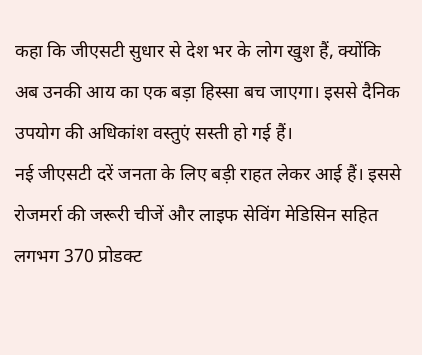कहा कि जीएसटी सुधार से देश भर के लोग खुश हैं, क्योंकि अब उनकी आय का एक बड़ा हिस्सा बच जाएगा। इससे दैनिक उपयोग की अधिकांश वस्तुएं सस्ती हो गई हैं।
नई जीएसटी दरें जनता के लिए बड़ी राहत लेकर आई हैं। इससे रोजमर्रा की जरूरी चीजें और लाइफ सेविंग मेडिसिन सहित लगभग 370 प्रोडक्ट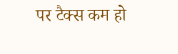पर टैक्स कम हो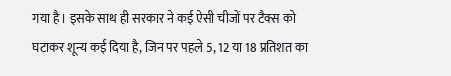गया है। इसके साथ ही सरकार ने कई ऐसी चीजों पर टैक्स को घटाकर शून्य कई दिया है, जिन पर पहले 5, 12 या 18 प्रतिशत का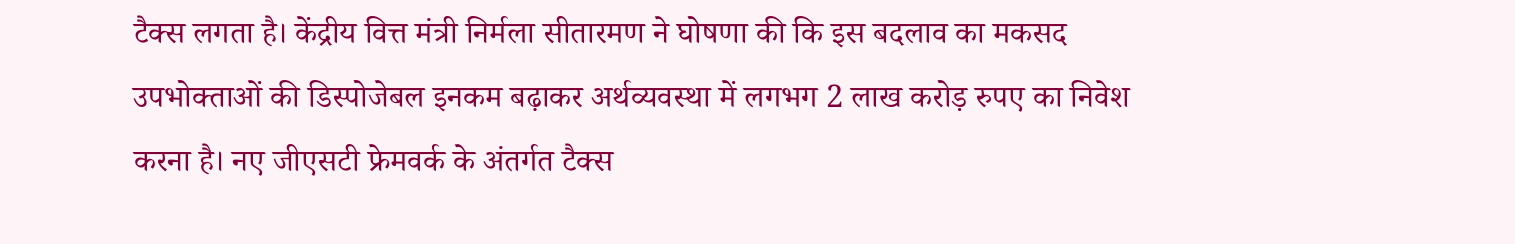टैक्स लगता है। केंद्रीय वित्त मंत्री निर्मला सीतारमण ने घोषणा की कि इस बदलाव का मकसद उपभोक्ताओं की डिस्पोजेबल इनकम बढ़ाकर अर्थव्यवस्था में लगभग 2 लाख करोड़ रुपए का निवेश करना है। नए जीएसटी फ्रेमवर्क के अंतर्गत टैक्स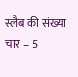स्लैब की संख्या चार – 5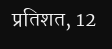प्रतिशत, 12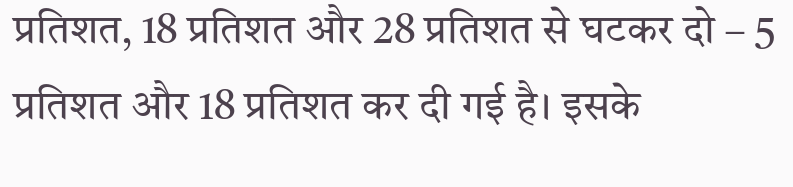प्रतिशत, 18 प्रतिशत और 28 प्रतिशत से घटकर दो – 5 प्रतिशत और 18 प्रतिशत कर दी गई है। इसके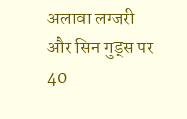अलावा लग्जरी और सिन गुड्स पर 40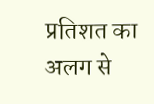प्रतिशत का अलग से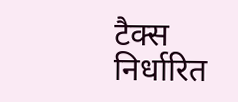टैक्स निर्धारित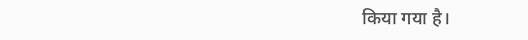किया गया है।